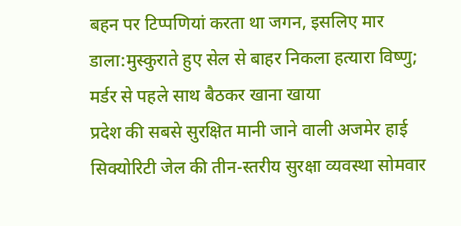बहन पर टिप्पणियां करता था जगन, इसलिए मार डाला:मुस्कुराते हुए सेल से बाहर निकला हत्यारा विष्णु; मर्डर से पहले साथ बैठकर खाना खाया
प्रदेश की सबसे सुरक्षित मानी जाने वाली अजमेर हाई सिक्योरिटी जेल की तीन-स्तरीय सुरक्षा व्यवस्था सोमवार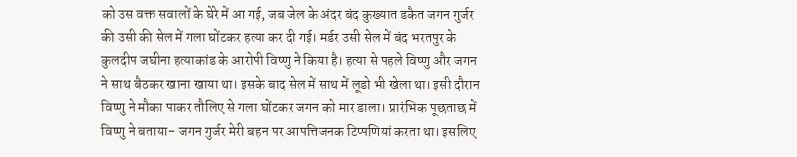को उस वक्त सवालों के घेरे में आ गई, जब जेल के अंदर बंद कुख्यात डकैत जगन गुर्जर की उसी की सेल में गला घोंटकर हत्या कर दी गई। मर्डर उसी सेल में बंद भरतपुर के कुलदीप जघीना हत्याकांड के आरोपी विष्णु ने किया है। हत्या से पहले विष्णु और जगन ने साथ बैठकर खाना खाया था। इसके बाद सेल में साथ में लूडो भी खेला था। इसी दौरान विष्णु ने मौका पाकर तौलिए से गला घोंटकर जगन को मार डाला। प्रारंभिक पूछताछ में विष्णु ने बताया- जगन गुर्जर मेरी बहन पर आपत्तिजनक टिप्पणियां करता था। इसलिए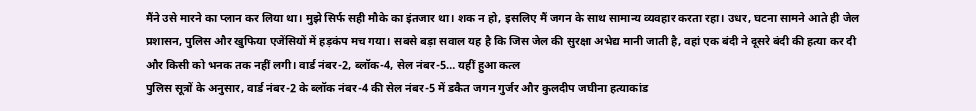मैंने उसे मारने का प्लान कर लिया था। मुझे सिर्फ सही मौके का इंतजार था। शक न हो, इसलिए मैं जगन के साथ सामान्य व्यवहार करता रहा। उधर, घटना सामने आते ही जेल प्रशासन, पुलिस और खुफिया एजेंसियों में हड़कंप मच गया। सबसे बड़ा सवाल यह है कि जिस जेल की सुरक्षा अभेद्य मानी जाती है, वहां एक बंदी ने दूसरे बंदी की हत्या कर दी और किसी को भनक तक नहीं लगी। वार्ड नंबर-2, ब्लॉक-4, सेल नंबर-5… यहीं हुआ कत्ल
पुलिस सूत्रों के अनुसार, वार्ड नंबर-2 के ब्लॉक नंबर-4 की सेल नंबर-5 में डकैत जगन गुर्जर और कुलदीप जघीना हत्याकांड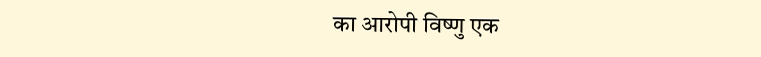का आरोपी विष्णु एक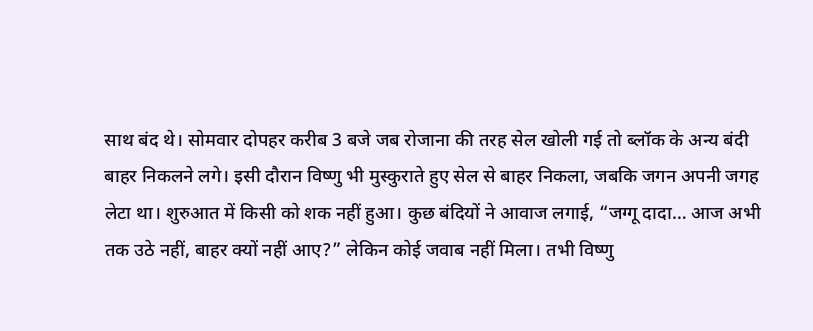साथ बंद थे। सोमवार दोपहर करीब 3 बजे जब रोजाना की तरह सेल खोली गई तो ब्लॉक के अन्य बंदी बाहर निकलने लगे। इसी दौरान विष्णु भी मुस्कुराते हुए सेल से बाहर निकला, जबकि जगन अपनी जगह लेटा था। शुरुआत में किसी को शक नहीं हुआ। कुछ बंदियों ने आवाज लगाई, “जग्गू दादा… आज अभी तक उठे नहीं, बाहर क्यों नहीं आए?” लेकिन कोई जवाब नहीं मिला। तभी विष्णु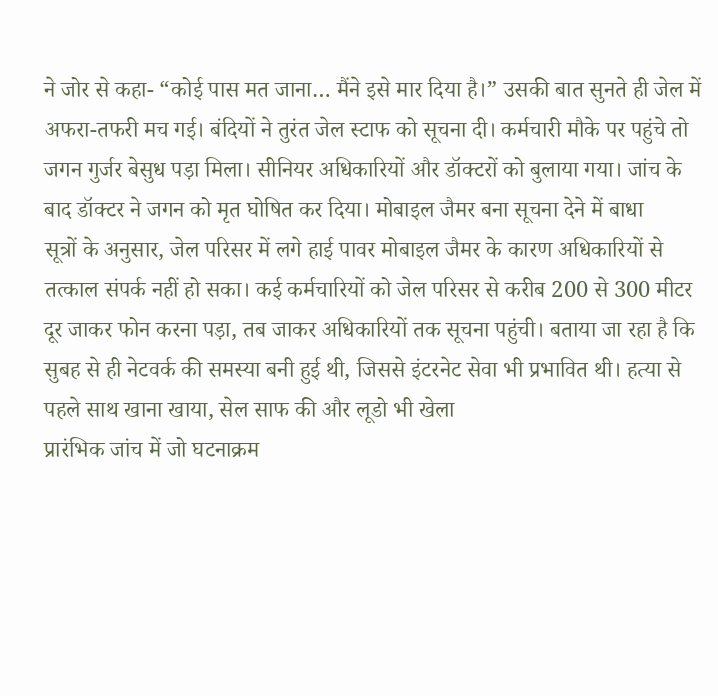ने जोर से कहा- “कोई पास मत जाना… मैंने इसे मार दिया है।” उसकी बात सुनते ही जेल में अफरा-तफरी मच गई। बंदियों ने तुरंत जेल स्टाफ को सूचना दी। कर्मचारी मौके पर पहुंचे तो जगन गुर्जर बेसुध पड़ा मिला। सीनियर अधिकारियों और डॉक्टरों को बुलाया गया। जांच के बाद डॉक्टर ने जगन को मृत घोषित कर दिया। मोबाइल जैमर बना सूचना देने में बाधा
सूत्रों के अनुसार, जेल परिसर में लगे हाई पावर मोबाइल जैमर के कारण अधिकारियों से तत्काल संपर्क नहीं हो सका। कई कर्मचारियों को जेल परिसर से करीब 200 से 300 मीटर दूर जाकर फोन करना पड़ा, तब जाकर अधिकारियों तक सूचना पहुंची। बताया जा रहा है कि सुबह से ही नेटवर्क की समस्या बनी हुई थी, जिससे इंटरनेट सेवा भी प्रभावित थी। हत्या से पहले साथ खाना खाया, सेल साफ की और लूडो भी खेला
प्रारंभिक जांच में जो घटनाक्रम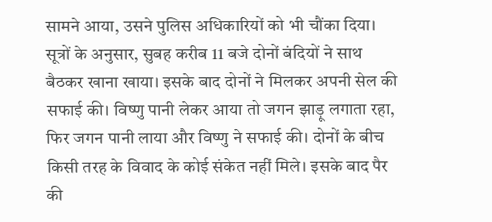सामने आया, उसने पुलिस अधिकारियों को भी चौंका दिया। सूत्रों के अनुसार, सुबह करीब 11 बजे दोनों बंदियों ने साथ बैठकर खाना खाया। इसके बाद दोनों ने मिलकर अपनी सेल की सफाई की। विष्णु पानी लेकर आया तो जगन झाड़ू लगाता रहा, फिर जगन पानी लाया और विष्णु ने सफाई की। दोनों के बीच किसी तरह के विवाद के कोई संकेत नहीं मिले। इसके बाद पैर की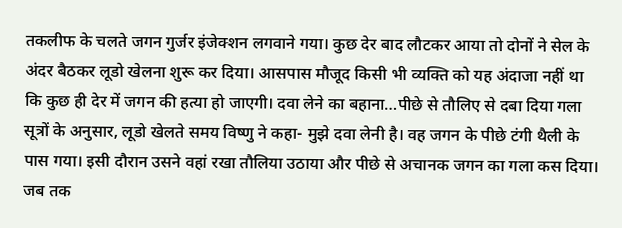तकलीफ के चलते जगन गुर्जर इंजेक्शन लगवाने गया। कुछ देर बाद लौटकर आया तो दोनों ने सेल के अंदर बैठकर लूडो खेलना शुरू कर दिया। आसपास मौजूद किसी भी व्यक्ति को यह अंदाजा नहीं था कि कुछ ही देर में जगन की हत्या हो जाएगी। दवा लेने का बहाना…पीछे से तौलिए से दबा दिया गला
सूत्रों के अनुसार, लूडो खेलते समय विष्णु ने कहा- मुझे दवा लेनी है। वह जगन के पीछे टंगी थैली के पास गया। इसी दौरान उसने वहां रखा तौलिया उठाया और पीछे से अचानक जगन का गला कस दिया। जब तक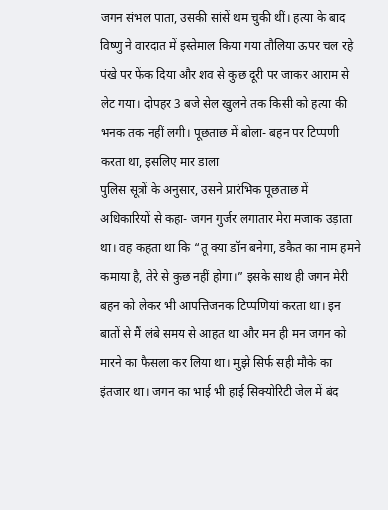जगन संभल पाता, उसकी सांसें थम चुकी थीं। हत्या के बाद विष्णु ने वारदात में इस्तेमाल किया गया तौलिया ऊपर चल रहे पंखे पर फेंक दिया और शव से कुछ दूरी पर जाकर आराम से लेट गया। दोपहर 3 बजे सेल खुलने तक किसी को हत्या की भनक तक नहीं लगी। पूछताछ में बोला- बहन पर टिप्पणी करता था, इसलिए मार डाला
पुलिस सूत्रों के अनुसार, उसने प्रारंभिक पूछताछ में अधिकारियों से कहा- जगन गुर्जर लगातार मेरा मजाक उड़ाता था। वह कहता था कि “तू क्या डॉन बनेगा, डकैत का नाम हमने कमाया है, तेरे से कुछ नहीं होगा।” इसके साथ ही जगन मेरी बहन को लेकर भी आपत्तिजनक टिप्पणियां करता था। इन बातों से मैं लंबे समय से आहत था और मन ही मन जगन को मारने का फैसला कर लिया था। मुझे सिर्फ सही मौके का इंतजार था। जगन का भाई भी हाई सिक्योरिटी जेल में बंद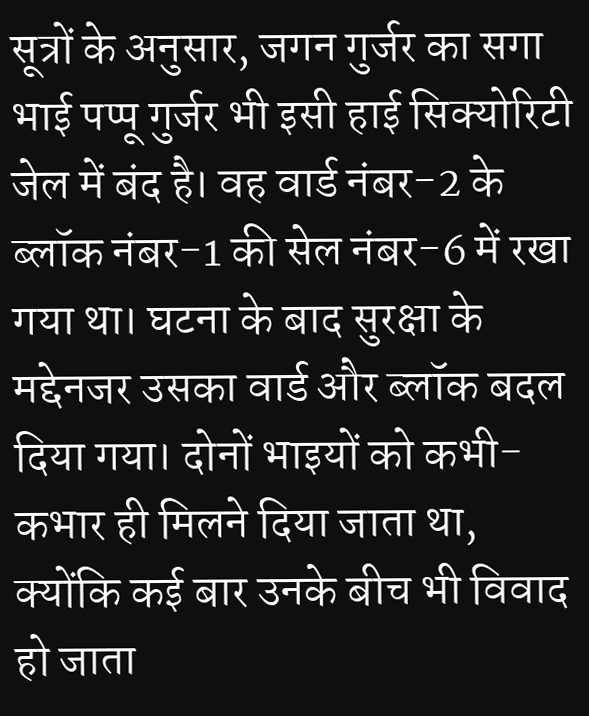सूत्रों के अनुसार, जगन गुर्जर का सगा भाई पप्पू गुर्जर भी इसी हाई सिक्योरिटी जेल में बंद है। वह वार्ड नंबर-2 के ब्लॉक नंबर-1 की सेल नंबर-6 में रखा गया था। घटना के बाद सुरक्षा के मद्देनजर उसका वार्ड और ब्लॉक बदल दिया गया। दोनों भाइयों को कभी-कभार ही मिलने दिया जाता था, क्योंकि कई बार उनके बीच भी विवाद हो जाता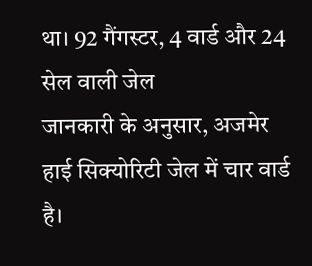था। 92 गैंगस्टर, 4 वार्ड और 24 सेल वाली जेल
जानकारी के अनुसार, अजमेर हाई सिक्योरिटी जेल में चार वार्ड है।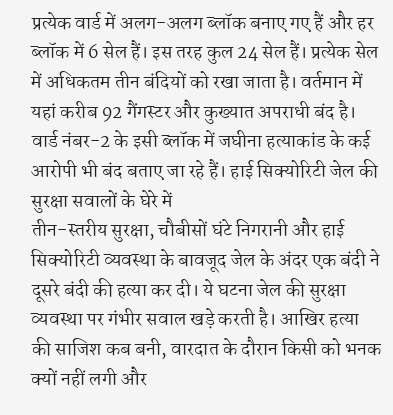प्रत्येक वार्ड में अलग-अलग ब्लॉक बनाए गए हैं और हर ब्लॉक में 6 सेल हैं। इस तरह कुल 24 सेल हैं। प्रत्येक सेल में अधिकतम तीन बंदियों को रखा जाता है। वर्तमान में यहां करीब 92 गैंगस्टर और कुख्यात अपराधी बंद है। वार्ड नंबर-2 के इसी ब्लॉक में जघीना हत्याकांड के कई आरोपी भी बंद बताए जा रहे हैं। हाई सिक्योरिटी जेल की सुरक्षा सवालों के घेरे में
तीन-स्तरीय सुरक्षा, चौबीसों घंटे निगरानी और हाई सिक्योरिटी व्यवस्था के बावजूद जेल के अंदर एक बंदी ने दूसरे बंदी की हत्या कर दी। ये घटना जेल की सुरक्षा व्यवस्था पर गंभीर सवाल खड़े करती है। आखिर हत्या की साजिश कब बनी, वारदात के दौरान किसी को भनक क्यों नहीं लगी और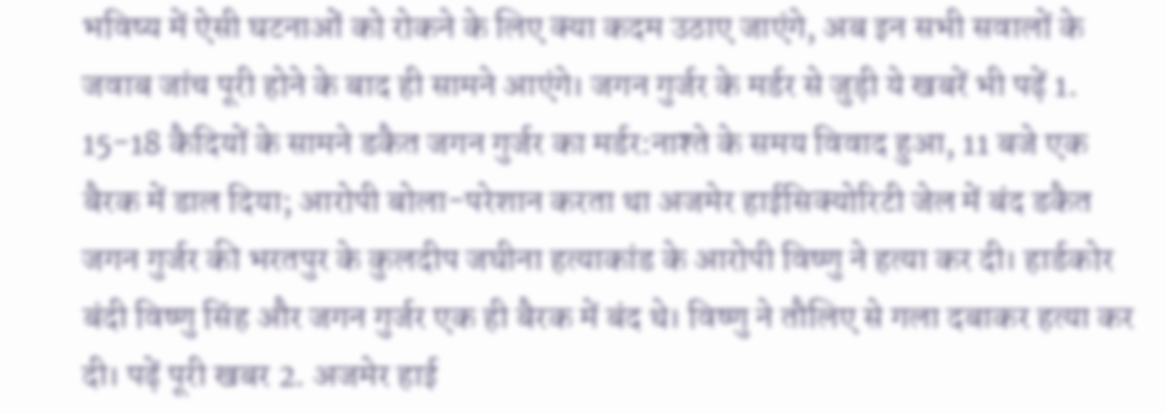भविष्य में ऐसी घटनाओं को रोकने के लिए क्या कदम उठाए जाएंगे, अब इन सभी सवालों के जवाब जांच पूरी होने के बाद ही सामने आएंगे। जगन गुर्जर के मर्डर से जुड़ी ये खबरें भी पढ़ें 1. 15-18 कैदियों के सामने डकैत जगन गुर्जर का मर्डर:नाश्ते के समय विवाद हुआ, 11 बजे एक बैरक में डाल दिया; आरोपी बोला-परेशान करता था अजमेर हाईसिक्योरिटी जेल में बंद डकैत जगन गुर्जर की भरतपुर के कुलदीप जघीना हत्याकांड के आरोपी विष्णु ने हत्या कर दी। हार्डकोर बंदी विष्णु सिंह और जगन गुर्जर एक ही बैरक में बंद थे। विष्णु ने तौलिए से गला दबाकर हत्या कर दी। पढ़ें पूरी खबर 2. अजमेर हाई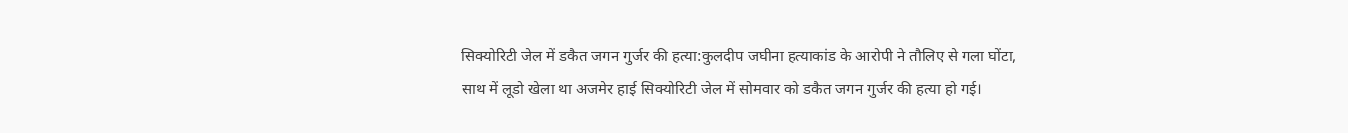सिक्योरिटी जेल में डकैत जगन गुर्जर की हत्या:कुलदीप जघीना हत्याकांड के आरोपी ने तौलिए से गला घोंटा, साथ में लूडो खेला था अजमेर हाई सिक्योरिटी जेल में सोमवार को डकैत जगन गुर्जर की हत्या हो गई।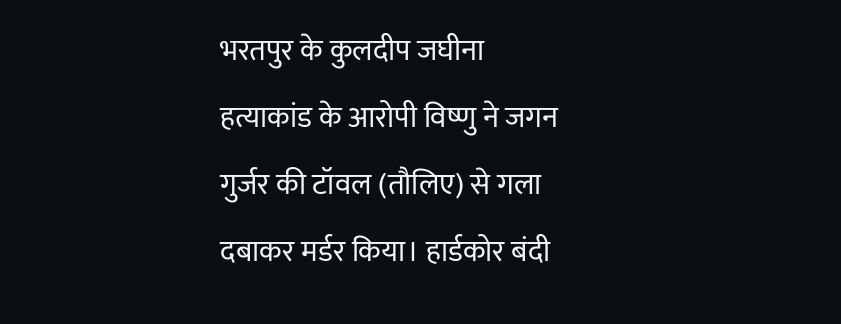भरतपुर के कुलदीप जघीना हत्याकांड के आरोपी विष्णु ने जगन गुर्जर की टॉवल (तौलिए) से गला दबाकर मर्डर किया। हार्डकोर बंदी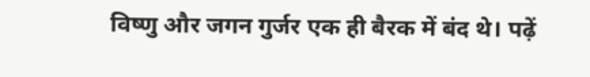विष्णु और जगन गुर्जर एक ही बैरक में बंद थे। पढ़ें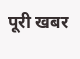पूरी खबर